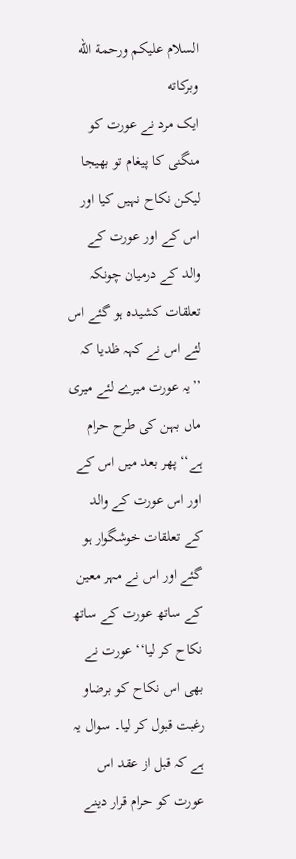السلام عليكم ورحمة الله وبركاته
ایک مرد نے عورت کو منگنی کا پیغام تو بھیجا لیکن نکاح نہیں کیا اور اس کے اور عورت کے والد کے درمیان چونکہ تعلقات کشیدہ ہو گئے اس لئے اس نے کہہ ظدیا کہ ’’یہ عورت میرے لئے میری ماں بہن کی طرح حرام ہے‘‘ پھر بعد میں اس کے اور اس عورت کے والد کے تعلقات خوشگوار ہو گئے اور اس نے مہر معین کے ساتھ عورت کے ساتھ نکاح کر لیا‘‘ عورت نے بھی اس نکاح کو برضاو رغبت قبول کر لیا۔ سوال یہ ہے کہ قبل از عقد اس عورت کو حرام قرار دینے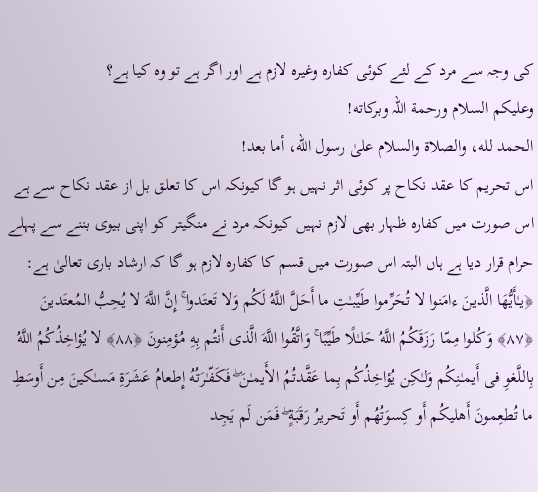کی وجہ سے مرد کے لئے کوئی کفارہ وغیرہ لازم ہے اور اگر ہے تو وہ کیا ہے؟
وعلیکم السلام ورحمة اللہ وبرکاته!
الحمد لله، والصلاة والسلام علىٰ رسول الله، أما بعد!
اس تحریم کا عقد نکاح پر کوئی اثر نہیں ہو گا کیونکہ اس کا تعلق بل از عقد نکاح سے ہے اس صورت میں کفارہ ظہار بھی لازم نہیں کیونکہ مرد نے منگیتر کو اپنی بیوی بننے سے پہلے حرام قرار دیا ہے ہاں البتہ اس صورت میں قسم کا کفارہ لازم ہو گا کہ ارشاد باری تعالیٰ ہے:
﴿يـٰأَيُّهَا الَّذينَ ءامَنوا لا تُحَرِّموا طَيِّبـٰتِ ما أَحَلَّ اللَّهُ لَكُم وَلا تَعتَدوا ۚ إِنَّ اللَّهَ لا يُحِبُّ المُعتَدينَ ﴿٨٧﴾ وَكُلوا مِمّا رَزَقَكُمُ اللَّهُ حَلـٰلًا طَيِّبًا ۚ وَاتَّقُوا اللَّهَ الَّذى أَنتُم بِهِ مُؤمِنونَ ﴿٨٨﴾ لا يُؤاخِذُكُمُ اللَّهُ بِاللَّغوِ فى أَيمـٰنِكُم وَلـٰكِن يُؤاخِذُكُم بِما عَقَّدتُمُ الأَيمـٰنَ ۖ فَكَفّـٰرَتُهُ إِطعامُ عَشَرَةِ مَسـٰكينَ مِن أَوسَطِ ما تُطعِمونَ أَهليكُم أَو كِسوَتُهُم أَو تَحريرُ رَقَبَةٍ ۖ فَمَن لَم يَجِد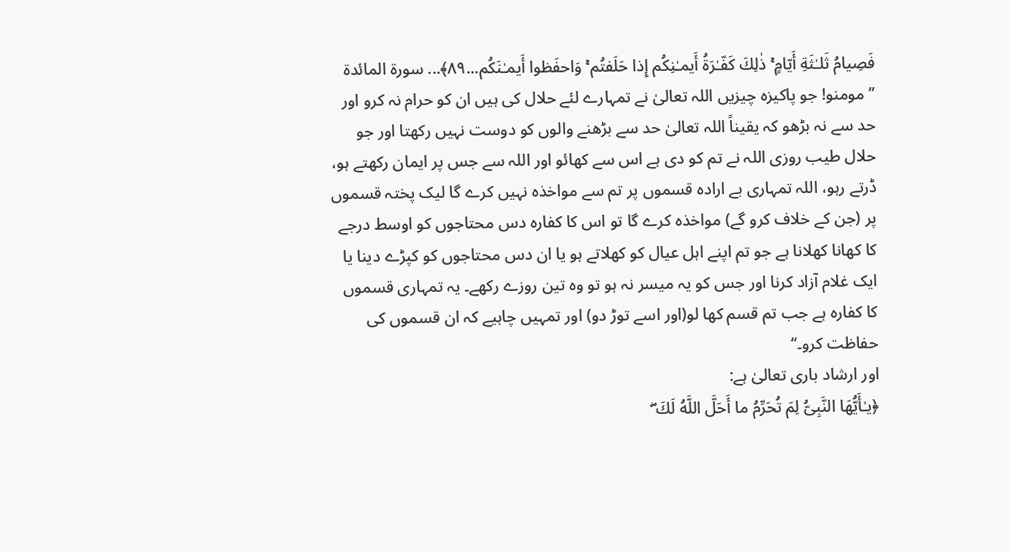فَصِيامُ ثَلـٰثَةِ أَيّامٍ ۚ ذٰلِكَ كَفّـٰرَةُ أَيمـٰنِكُم إِذا حَلَفتُم ۚ وَاحفَظوا أَيمـٰنَكُم...٨٩﴾... سورة المائدة
’’ مومنو! جو پاکیزہ چیزیں اللہ تعالیٰ نے تمہارے لئے حلال کی ہیں ان کو حرام نہ کرو اور حد سے نہ بڑھو کہ یقیناً اللہ تعالیٰ حد سے بڑھنے والوں کو دوست نہیں رکھتا اور جو حلال طیب روزی اللہ نے تم کو دی ہے اس سے کھائو اور اللہ سے جس پر ایمان رکھتے ہو، ڈرتے رہو، اللہ تمہاری بے ارادہ قسموں پر تم سے مواخذہ نہیں کرے گا لیک پختہ قسموں پر (جن کے خلاف کرو گے) مواخذہ کرے گا تو اس کا کفارہ دس محتاجوں کو اوسط درجے کا کھانا کھلانا ہے جو تم اپنے اہل عیال کو کھلاتے ہو یا ان دس محتاجوں کو کپڑے دینا یا ایک غلام آزاد کرنا اور جس کو یہ میسر نہ ہو تو وہ تین روزے رکھے۔ یہ تمہاری قسموں کا کفارہ ہے جب تم قسم کھا لو(اور اسے توڑ دو) اور تمہیں چاہیے کہ ان قسموں کی حفاظت کرو۔‘‘
اور ارشاد باری تعالیٰ ہے:
﴿يـٰأَيُّهَا النَّبِىُّ لِمَ تُحَرِّمُ ما أَحَلَّ اللَّهُ لَكَ ۖ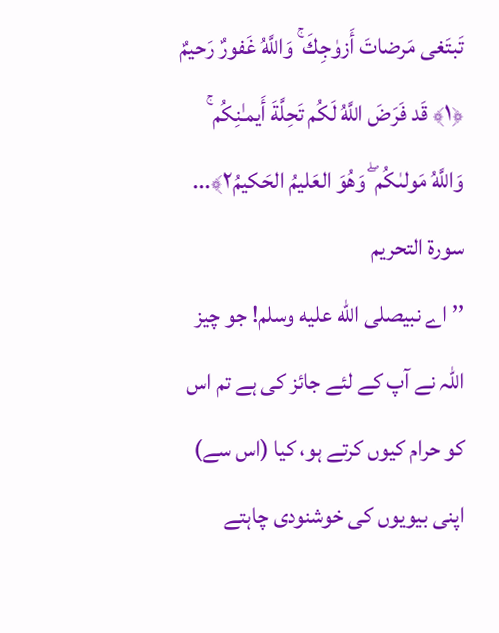تَبتَغى مَرضاتَ أَزوٰجِكَ ۚ وَاللَّهُ غَفورٌ رَحيمٌ ﴿١﴾ قَد فَرَضَ اللَّهُ لَكُم تَحِلَّةَ أَيمـٰنِكُم ۚ وَاللَّهُ مَولىٰكُم ۖ وَهُوَ العَليمُ الحَكيمُ٢﴾... سورة التحريم
’’ اے نبیصلى الله عليه وسلم! جو چیز اللہ نے آپ کے لئے جائز کی ہے تم اس کو حرام کیوں کرتے ہو، کیا (اس سے) اپنی بیویوں کی خوشنودی چاہتے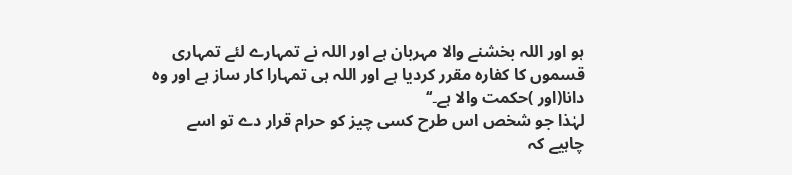ہو اور اللہ بخشنے والا مہربان ہے اور اللہ نے تمہارے لئے تمہاری قسموں کا کفارہ مقرر کردیا ہے اور اللہ ہی تمہارا کار ساز ہے اور وہ دانا(اور )حکمت والا ہے۔‘‘
لہٰذا جو شخص اس طرح کسی چیز کو حرام قرار دے تو اسے چاہیے کہ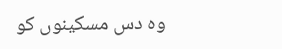وہ دس مسکینوں کو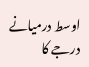اوسط درمیانے درجے کا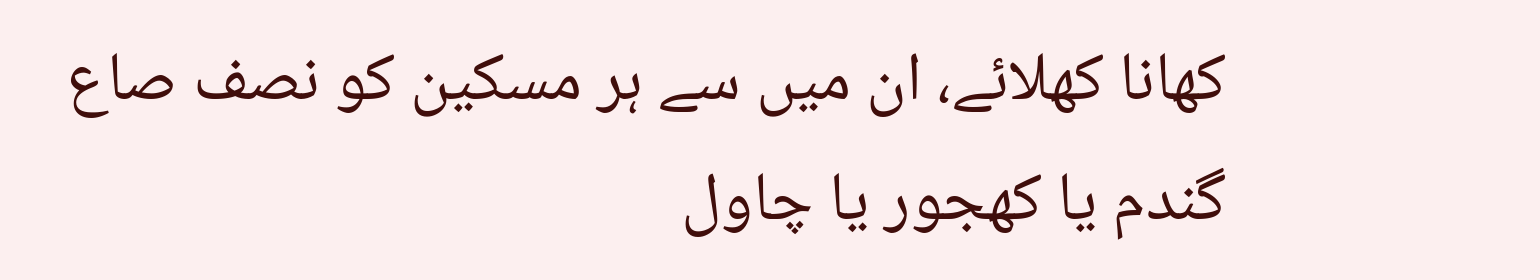کھانا کھلائے، ان میں سے ہر مسکین کو نصف صاع گندم یا کھجور یا چاول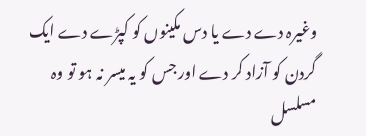وغیرہ دے دے یا دس مکینوں کو کپڑے دے ایک گردن کو آزاد کر دے اور جس کو یہ میسر نہ ہو تو وہ مسلسل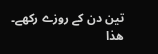تین دن کے روزے رکھے۔
ھذا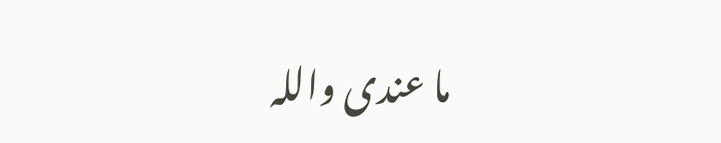ما عندی واللہ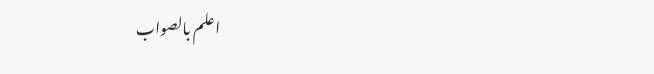اعلم بالصواب